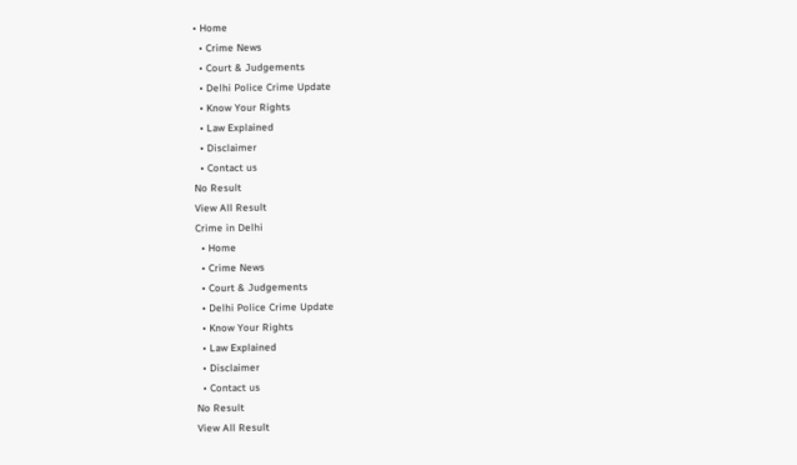• Home
  • Crime News
  • Court & Judgements
  • Delhi Police Crime Update
  • Know Your Rights
  • Law Explained
  • Disclaimer
  • Contact us
No Result
View All Result
Crime in Delhi
  • Home
  • Crime News
  • Court & Judgements
  • Delhi Police Crime Update
  • Know Your Rights
  • Law Explained
  • Disclaimer
  • Contact us
No Result
View All Result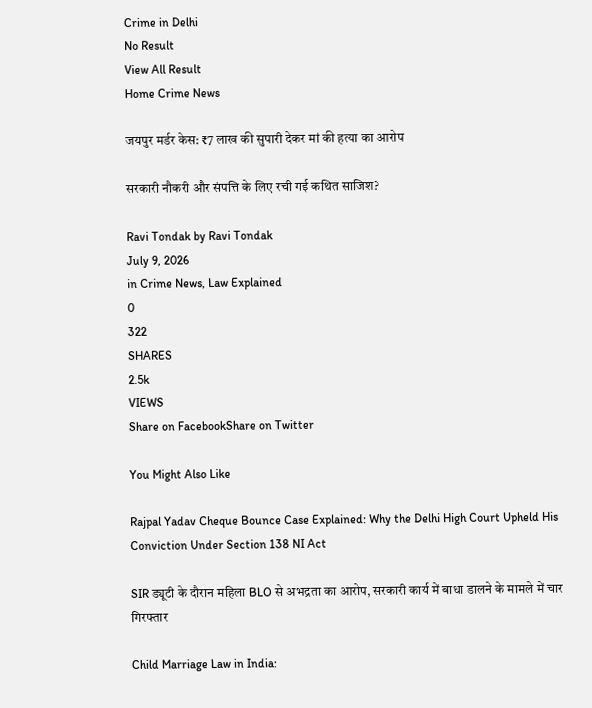Crime in Delhi
No Result
View All Result
Home Crime News

जयपुर मर्डर केस: ₹7 लाख की सुपारी देकर मां की हत्या का आरोप

सरकारी नौकरी और संपत्ति के लिए रची गई कथित साजिश?

Ravi Tondak by Ravi Tondak
July 9, 2026
in Crime News, Law Explained
0
322
SHARES
2.5k
VIEWS
Share on FacebookShare on Twitter

You Might Also Like

Rajpal Yadav Cheque Bounce Case Explained: Why the Delhi High Court Upheld His Conviction Under Section 138 NI Act

SIR ड्यूटी के दौरान महिला BLO से अभद्रता का आरोप, सरकारी कार्य में बाधा डालने के मामले में चार गिरफ्तार

Child Marriage Law in India: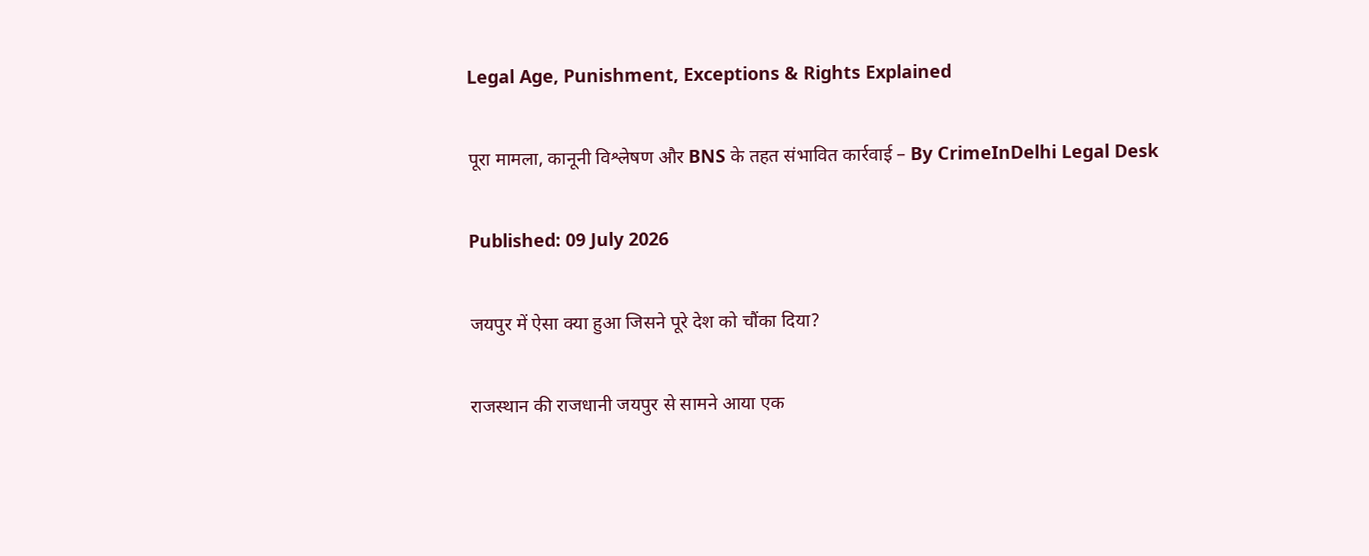Legal Age, Punishment, Exceptions & Rights Explained

पूरा मामला, कानूनी विश्लेषण और BNS के तहत संभावित कार्रवाई – By CrimeInDelhi Legal Desk

Published: 09 July 2026

जयपुर में ऐसा क्या हुआ जिसने पूरे देश को चौंका दिया?

राजस्थान की राजधानी जयपुर से सामने आया एक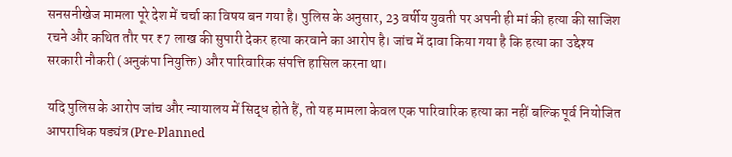सनसनीखेज मामला पूरे देश में चर्चा का विषय बन गया है। पुलिस के अनुसार, 23 वर्षीय युवती पर अपनी ही मां की हत्या की साजिश रचने और कथित तौर पर ₹7 लाख की सुपारी देकर हत्या करवाने का आरोप है। जांच में दावा किया गया है कि हत्या का उद्देश्य सरकारी नौकरी (अनुकंपा नियुक्ति) और पारिवारिक संपत्ति हासिल करना था।

यदि पुलिस के आरोप जांच और न्यायालय में सिद्ध होते हैं, तो यह मामला केवल एक पारिवारिक हत्या का नहीं बल्कि पूर्व नियोजित आपराधिक षड्यंत्र (Pre-Planned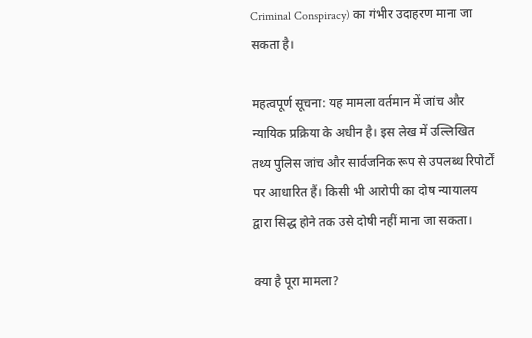Criminal Conspiracy) का गंभीर उदाहरण माना जा सकता है।

महत्वपूर्ण सूचना: यह मामला वर्तमान में जांच और न्यायिक प्रक्रिया के अधीन है। इस लेख में उल्लिखित तथ्य पुलिस जांच और सार्वजनिक रूप से उपलब्ध रिपोर्टों पर आधारित हैं। किसी भी आरोपी का दोष न्यायालय द्वारा सिद्ध होने तक उसे दोषी नहीं माना जा सकता।

क्या है पूरा मामला?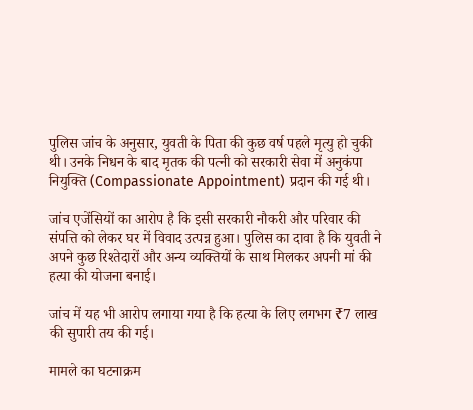पुलिस जांच के अनुसार, युवती के पिता की कुछ वर्ष पहले मृत्यु हो चुकी थी। उनके निधन के बाद मृतक की पत्नी को सरकारी सेवा में अनुकंपा नियुक्ति (Compassionate Appointment) प्रदान की गई थी।

जांच एजेंसियों का आरोप है कि इसी सरकारी नौकरी और परिवार की संपत्ति को लेकर घर में विवाद उत्पन्न हुआ। पुलिस का दावा है कि युवती ने अपने कुछ रिश्तेदारों और अन्य व्यक्तियों के साथ मिलकर अपनी मां की हत्या की योजना बनाई।

जांच में यह भी आरोप लगाया गया है कि हत्या के लिए लगभग ₹7 लाख की सुपारी तय की गई।

मामले का घटनाक्रम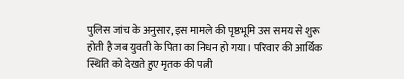पुलिस जांच के अनुसार, इस मामले की पृष्ठभूमि उस समय से शुरू होती है जब युवती के पिता का निधन हो गया। परिवार की आर्थिक स्थिति को देखते हुए मृतक की पत्नी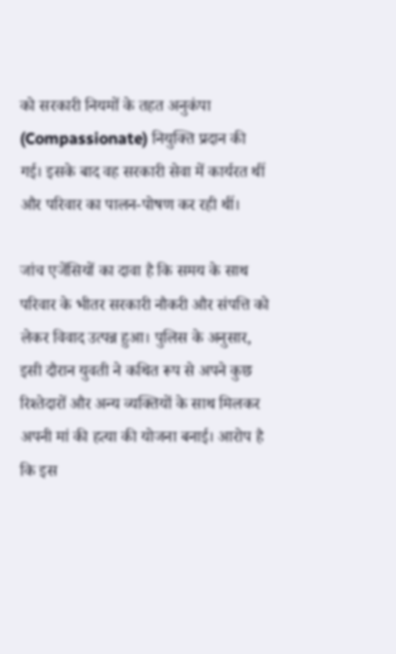को सरकारी नियमों के तहत अनुकंपा (Compassionate) नियुक्ति प्रदान की गई। इसके बाद वह सरकारी सेवा में कार्यरत थीं और परिवार का पालन-पोषण कर रही थीं।

जांच एजेंसियों का दावा है कि समय के साथ परिवार के भीतर सरकारी नौकरी और संपत्ति को लेकर विवाद उत्पन्न हुआ। पुलिस के अनुसार, इसी दौरान युवती ने कथित रूप से अपने कुछ रिश्तेदारों और अन्य व्यक्तियों के साथ मिलकर अपनी मां की हत्या की योजना बनाई। आरोप है कि इस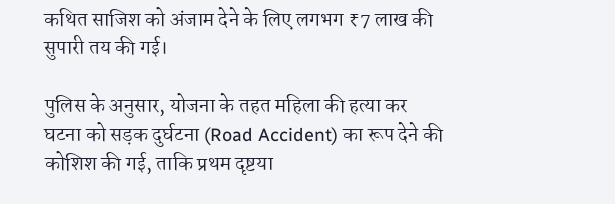कथित साजिश को अंजाम देने के लिए लगभग ₹7 लाख की सुपारी तय की गई।

पुलिस के अनुसार, योजना के तहत महिला की हत्या कर घटना को सड़क दुर्घटना (Road Accident) का रूप देने की कोशिश की गई, ताकि प्रथम दृष्टया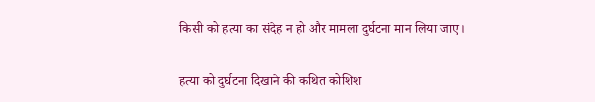किसी को हत्या का संदेह न हो और मामला दुर्घटना मान लिया जाए।

हत्या को दुर्घटना दिखाने की कथित कोशिश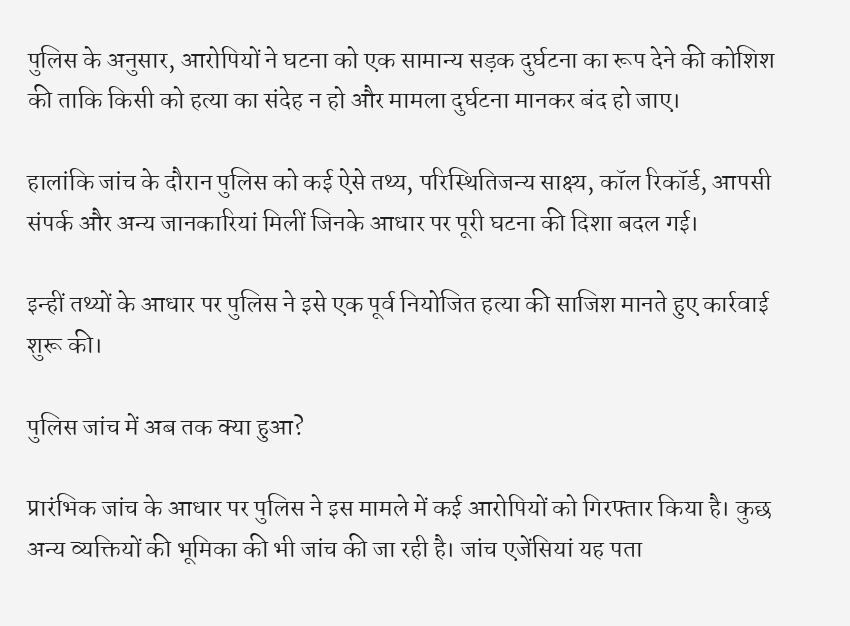पुलिस के अनुसार, आरोपियों ने घटना को एक सामान्य सड़क दुर्घटना का रूप देने की कोशिश की ताकि किसी को हत्या का संदेह न हो और मामला दुर्घटना मानकर बंद हो जाए।

हालांकि जांच के दौरान पुलिस को कई ऐसे तथ्य, परिस्थितिजन्य साक्ष्य, कॉल रिकॉर्ड, आपसी संपर्क और अन्य जानकारियां मिलीं जिनके आधार पर पूरी घटना की दिशा बदल गई।

इन्हीं तथ्यों के आधार पर पुलिस ने इसे एक पूर्व नियोजित हत्या की साजिश मानते हुए कार्रवाई शुरू की।

पुलिस जांच में अब तक क्या हुआ?

प्रारंभिक जांच के आधार पर पुलिस ने इस मामले में कई आरोपियों को गिरफ्तार किया है। कुछ अन्य व्यक्तियों की भूमिका की भी जांच की जा रही है। जांच एजेंसियां यह पता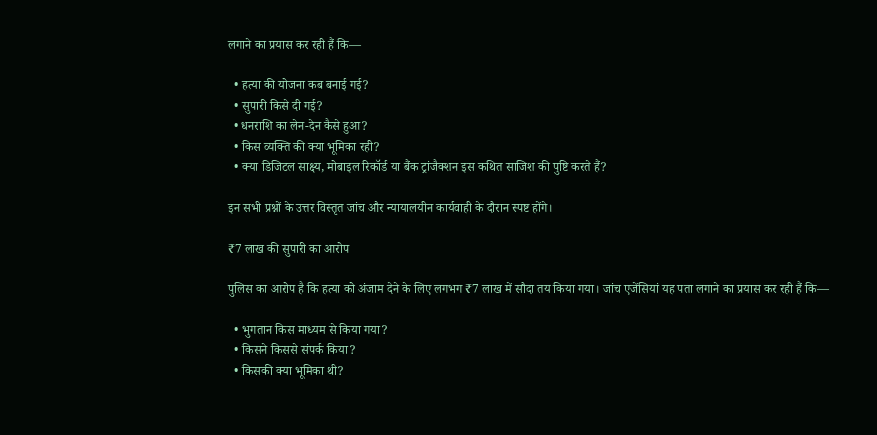लगाने का प्रयास कर रही हैं कि—

  • हत्या की योजना कब बनाई गई?
  • सुपारी किसे दी गई?
  • धनराशि का लेन-देन कैसे हुआ?
  • किस व्यक्ति की क्या भूमिका रही?
  • क्या डिजिटल साक्ष्य, मोबाइल रिकॉर्ड या बैंक ट्रांजैक्शन इस कथित साजिश की पुष्टि करते हैं?

इन सभी प्रश्नों के उत्तर विस्तृत जांच और न्यायालयीन कार्यवाही के दौरान स्पष्ट होंगे।

₹7 लाख की सुपारी का आरोप

पुलिस का आरोप है कि हत्या को अंजाम देने के लिए लगभग ₹7 लाख में सौदा तय किया गया। जांच एजेंसियां यह पता लगाने का प्रयास कर रही हैं कि—

  • भुगतान किस माध्यम से किया गया?
  • किसने किससे संपर्क किया?
  • किसकी क्या भूमिका थी?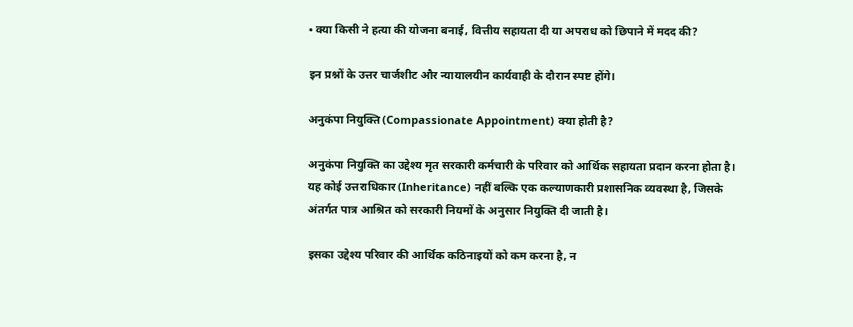• क्या किसी ने हत्या की योजना बनाई, वित्तीय सहायता दी या अपराध को छिपाने में मदद की?

इन प्रश्नों के उत्तर चार्जशीट और न्यायालयीन कार्यवाही के दौरान स्पष्ट होंगे।

अनुकंपा नियुक्ति (Compassionate Appointment) क्या होती है?

अनुकंपा नियुक्ति का उद्देश्य मृत सरकारी कर्मचारी के परिवार को आर्थिक सहायता प्रदान करना होता है। यह कोई उत्तराधिकार (Inheritance) नहीं बल्कि एक कल्याणकारी प्रशासनिक व्यवस्था है, जिसके अंतर्गत पात्र आश्रित को सरकारी नियमों के अनुसार नियुक्ति दी जाती है।

इसका उद्देश्य परिवार की आर्थिक कठिनाइयों को कम करना है, न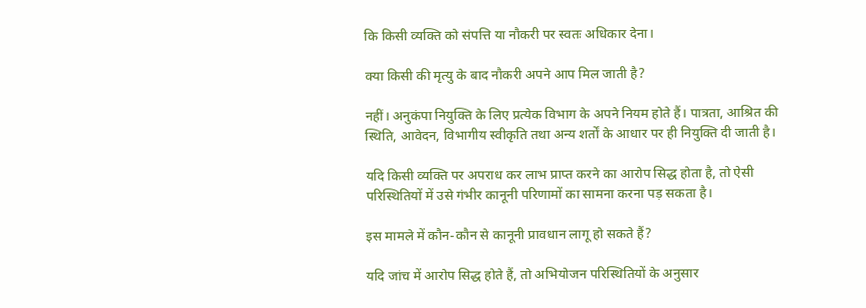कि किसी व्यक्ति को संपत्ति या नौकरी पर स्वतः अधिकार देना।

क्या किसी की मृत्यु के बाद नौकरी अपने आप मिल जाती है?

नहीं। अनुकंपा नियुक्ति के लिए प्रत्येक विभाग के अपने नियम होते हैं। पात्रता, आश्रित की स्थिति, आवेदन, विभागीय स्वीकृति तथा अन्य शर्तों के आधार पर ही नियुक्ति दी जाती है।

यदि किसी व्यक्ति पर अपराध कर लाभ प्राप्त करने का आरोप सिद्ध होता है, तो ऐसी परिस्थितियों में उसे गंभीर कानूनी परिणामों का सामना करना पड़ सकता है।

इस मामले में कौन-कौन से कानूनी प्रावधान लागू हो सकते हैं?

यदि जांच में आरोप सिद्ध होते हैं, तो अभियोजन परिस्थितियों के अनुसार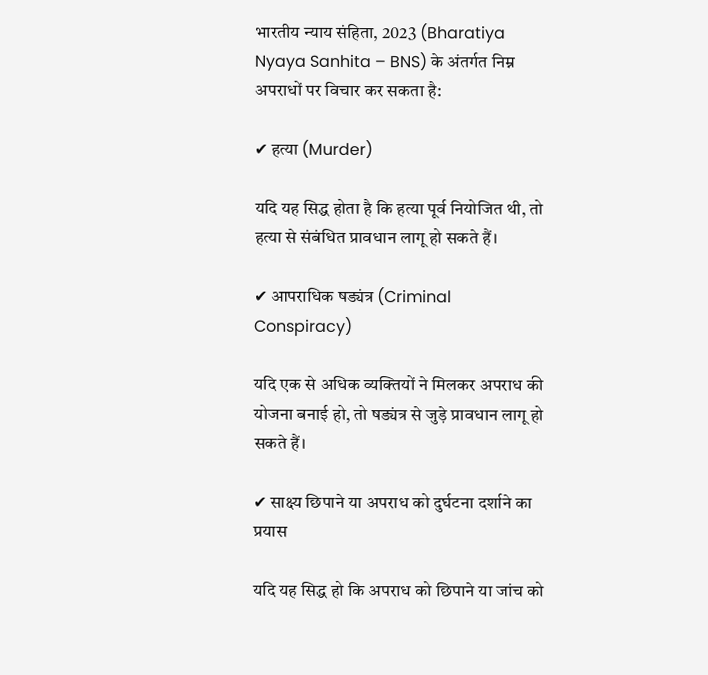भारतीय न्याय संहिता, 2023 (Bharatiya Nyaya Sanhita – BNS) के अंतर्गत निम्न अपराधों पर विचार कर सकता है:

✔ हत्या (Murder)

यदि यह सिद्ध होता है कि हत्या पूर्व नियोजित थी, तो हत्या से संबंधित प्रावधान लागू हो सकते हैं।

✔ आपराधिक षड्यंत्र (Criminal Conspiracy)

यदि एक से अधिक व्यक्तियों ने मिलकर अपराध की योजना बनाई हो, तो षड्यंत्र से जुड़े प्रावधान लागू हो सकते हैं।

✔ साक्ष्य छिपाने या अपराध को दुर्घटना दर्शाने का प्रयास

यदि यह सिद्ध हो कि अपराध को छिपाने या जांच को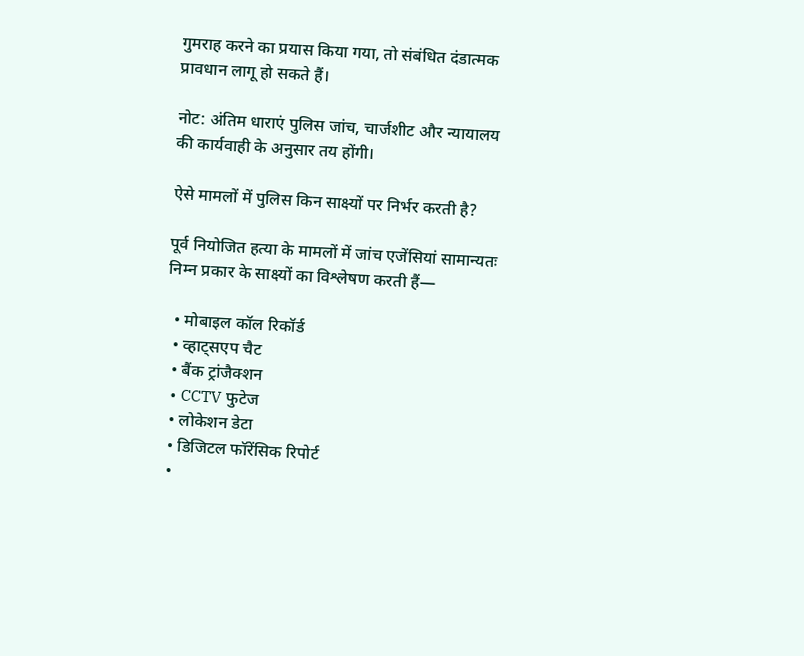गुमराह करने का प्रयास किया गया, तो संबंधित दंडात्मक प्रावधान लागू हो सकते हैं।

नोट: अंतिम धाराएं पुलिस जांच, चार्जशीट और न्यायालय की कार्यवाही के अनुसार तय होंगी।

ऐसे मामलों में पुलिस किन साक्ष्यों पर निर्भर करती है?

पूर्व नियोजित हत्या के मामलों में जांच एजेंसियां सामान्यतः निम्न प्रकार के साक्ष्यों का विश्लेषण करती हैं—

  • मोबाइल कॉल रिकॉर्ड
  • व्हाट्सएप चैट
  • बैंक ट्रांजैक्शन
  • CCTV फुटेज
  • लोकेशन डेटा
  • डिजिटल फॉरेंसिक रिपोर्ट
  •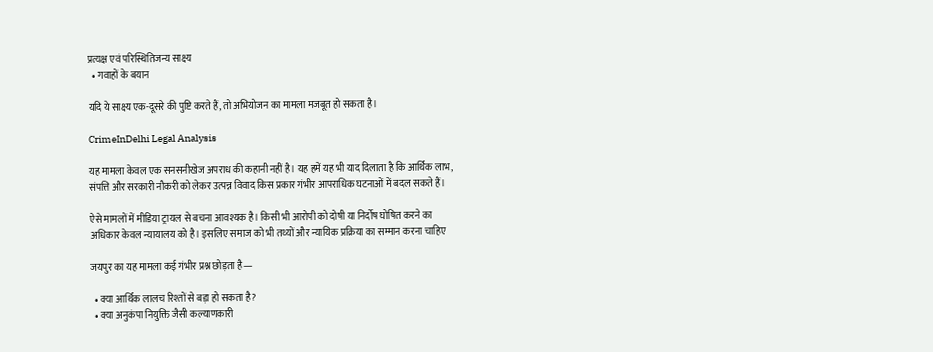प्रत्यक्ष एवं परिस्थितिजन्य साक्ष्य
  • गवाहों के बयान

यदि ये साक्ष्य एक-दूसरे की पुष्टि करते हैं, तो अभियोजन का मामला मजबूत हो सकता है।

CrimeInDelhi Legal Analysis

यह मामला केवल एक सनसनीखेज अपराध की कहानी नहीं है। यह हमें यह भी याद दिलाता है कि आर्थिक लाभ, संपत्ति और सरकारी नौकरी को लेकर उत्पन्न विवाद किस प्रकार गंभीर आपराधिक घटनाओं में बदल सकते हैं।

ऐसे मामलों में मीडिया ट्रायल से बचना आवश्यक है। किसी भी आरोपी को दोषी या निर्दोष घोषित करने का अधिकार केवल न्यायालय को है। इसलिए समाज को भी तथ्यों और न्यायिक प्रक्रिया का सम्मान करना चाहिए

जयपुर का यह मामला कई गंभीर प्रश्न छोड़ता है—

  • क्या आर्थिक लालच रिश्तों से बड़ा हो सकता है?
  • क्या अनुकंपा नियुक्ति जैसी कल्याणकारी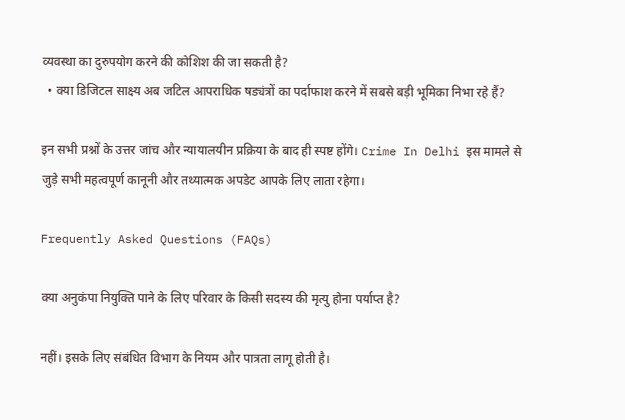व्यवस्था का दुरुपयोग करने की कोशिश की जा सकती है?
  • क्या डिजिटल साक्ष्य अब जटिल आपराधिक षड्यंत्रों का पर्दाफाश करने में सबसे बड़ी भूमिका निभा रहे हैं?

इन सभी प्रश्नों के उत्तर जांच और न्यायालयीन प्रक्रिया के बाद ही स्पष्ट होंगे। Crime In Delhi इस मामले से जुड़े सभी महत्वपूर्ण कानूनी और तथ्यात्मक अपडेट आपके लिए लाता रहेगा।

Frequently Asked Questions (FAQs)

क्या अनुकंपा नियुक्ति पाने के लिए परिवार के किसी सदस्य की मृत्यु होना पर्याप्त है?

नहीं। इसके लिए संबंधित विभाग के नियम और पात्रता लागू होती है।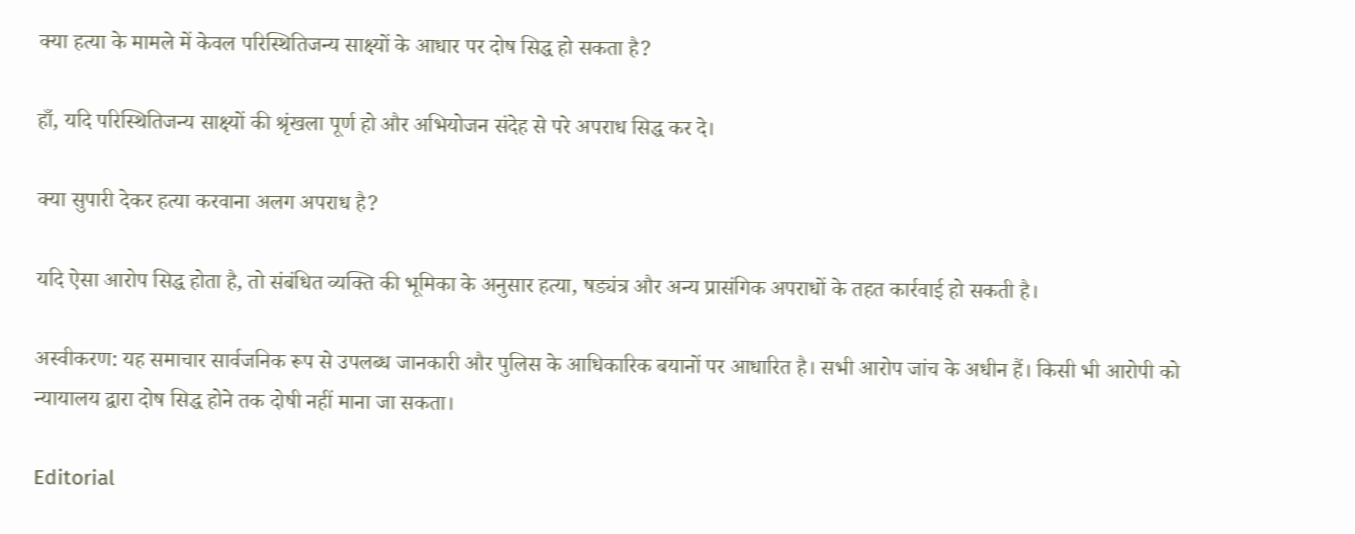क्या हत्या के मामले में केवल परिस्थितिजन्य साक्ष्यों के आधार पर दोष सिद्ध हो सकता है?

हाँ, यदि परिस्थितिजन्य साक्ष्यों की श्रृंखला पूर्ण हो और अभियोजन संदेह से परे अपराध सिद्ध कर दे।

क्या सुपारी देकर हत्या करवाना अलग अपराध है?

यदि ऐसा आरोप सिद्ध होता है, तो संबंधित व्यक्ति की भूमिका के अनुसार हत्या, षड्यंत्र और अन्य प्रासंगिक अपराधों के तहत कार्रवाई हो सकती है।

अस्वीकरण: यह समाचार सार्वजनिक रूप से उपलब्ध जानकारी और पुलिस के आधिकारिक बयानों पर आधारित है। सभी आरोप जांच के अधीन हैं। किसी भी आरोपी को न्यायालय द्वारा दोष सिद्ध होने तक दोषी नहीं माना जा सकता।

Editorial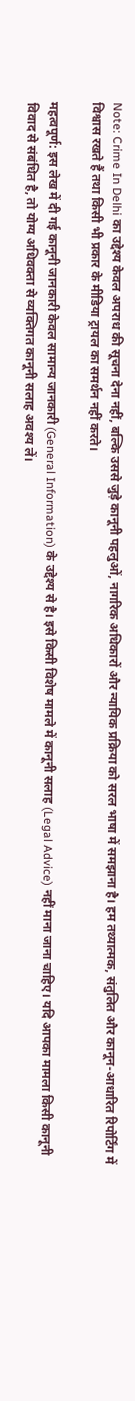Note: Crime In Delhi का उद्देश्य केवल अपराध की सूचना देना नहीं, बल्कि उससे जुड़े कानूनी पहलुओं, नागरिक अधिकारों और न्यायिक प्रक्रिया को सरल भाषा में समझाना है। हम तथ्यात्मक, संतुलित और कानून-आधारित रिपोर्टिंग में विश्वास रखते हैं तथा किसी भी प्रकार के मीडिया ट्रायल का समर्थन नहीं करते।

महत्वपूर्ण: इस लेख में दी गई कानूनी जानकारी केवल सामान्य जानकारी (General Information) के उद्देश्य से है। इसे किसी विशेष मामले में कानूनी सलाह (Legal Advice) नहीं माना जाना चाहिए। यदि आपका मामला किसी कानूनी विवाद से संबंधित है, तो योग्य अधिवक्ता से व्यक्तिगत कानूनी सलाह अवश्य लें।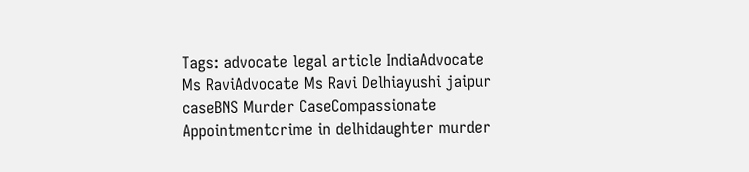Tags: advocate legal article IndiaAdvocate Ms RaviAdvocate Ms Ravi Delhiayushi jaipur caseBNS Murder CaseCompassionate Appointmentcrime in delhidaughter murder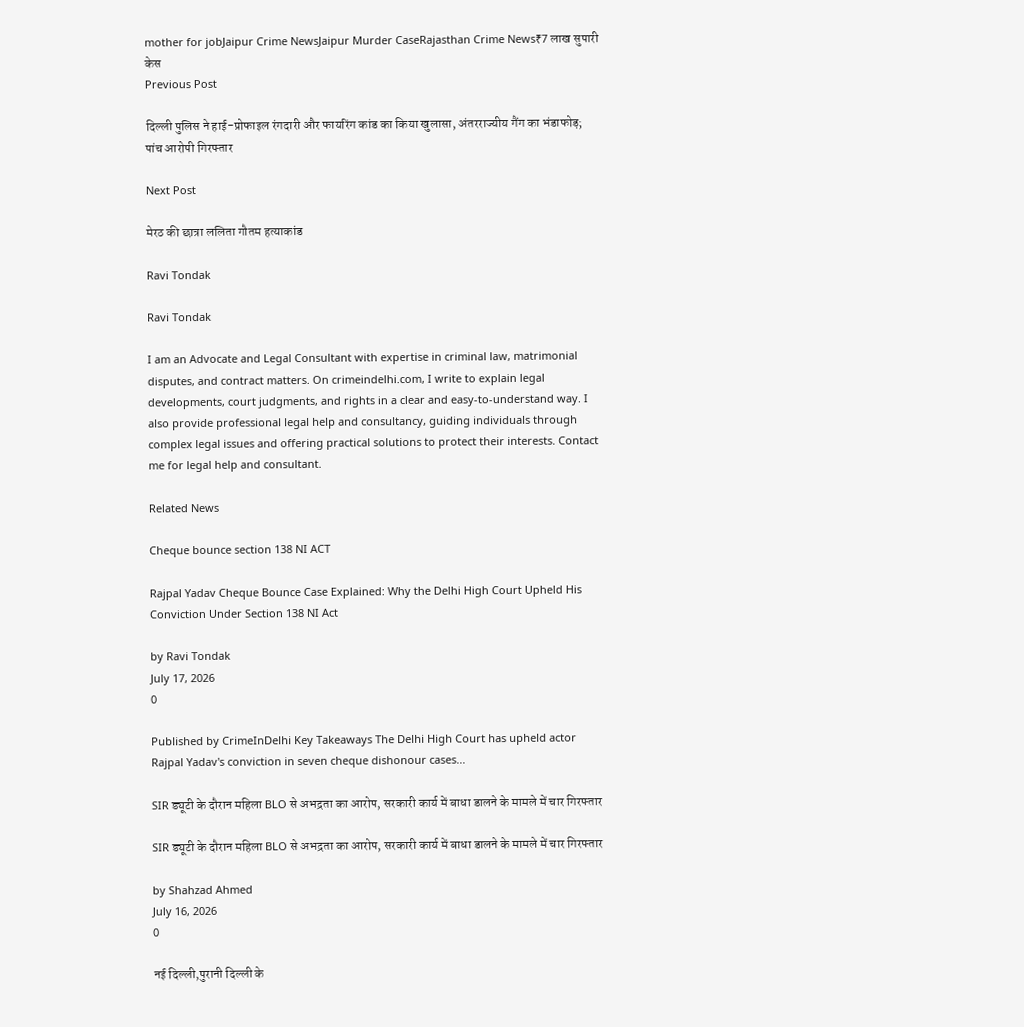mother for jobJaipur Crime NewsJaipur Murder CaseRajasthan Crime News₹7 लाख सुपारी केस
Previous Post

दिल्ली पुलिस ने हाई-प्रोफाइल रंगदारी और फायरिंग कांड का किया खुलासा, अंतरराज्यीय गैंग का भंडाफोड़; पांच आरोपी गिरफ्तार

Next Post

मेरठ की छात्रा ललिता गौतम हत्याकांड

Ravi Tondak

Ravi Tondak

I am an Advocate and Legal Consultant with expertise in criminal law, matrimonial disputes, and contract matters. On crimeindelhi.com, I write to explain legal developments, court judgments, and rights in a clear and easy-to-understand way. I also provide professional legal help and consultancy, guiding individuals through complex legal issues and offering practical solutions to protect their interests. Contact me for legal help and consultant.

Related News

Cheque bounce section 138 NI ACT

Rajpal Yadav Cheque Bounce Case Explained: Why the Delhi High Court Upheld His Conviction Under Section 138 NI Act

by Ravi Tondak
July 17, 2026
0

Published by CrimeInDelhi Key Takeaways The Delhi High Court has upheld actor Rajpal Yadav's conviction in seven cheque dishonour cases...

SIR ड्यूटी के दौरान महिला BLO से अभद्रता का आरोप, सरकारी कार्य में बाधा डालने के मामले में चार गिरफ्तार

SIR ड्यूटी के दौरान महिला BLO से अभद्रता का आरोप, सरकारी कार्य में बाधा डालने के मामले में चार गिरफ्तार

by Shahzad Ahmed
July 16, 2026
0

नई दिल्ली,पुरानी दिल्ली के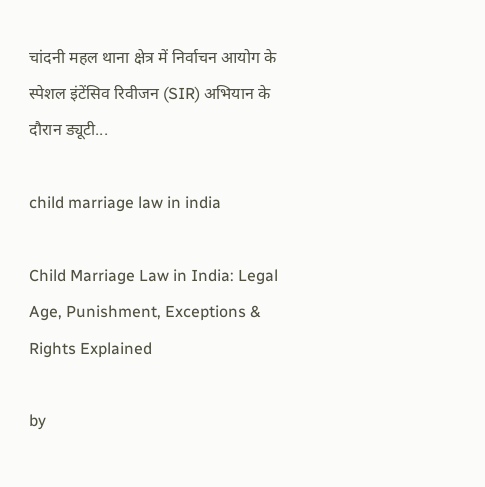चांदनी महल थाना क्षेत्र में निर्वाचन आयोग के स्पेशल इंटेंसिव रिवीजन (SIR) अभियान के दौरान ड्यूटी...

child marriage law in india

Child Marriage Law in India: Legal Age, Punishment, Exceptions & Rights Explained

by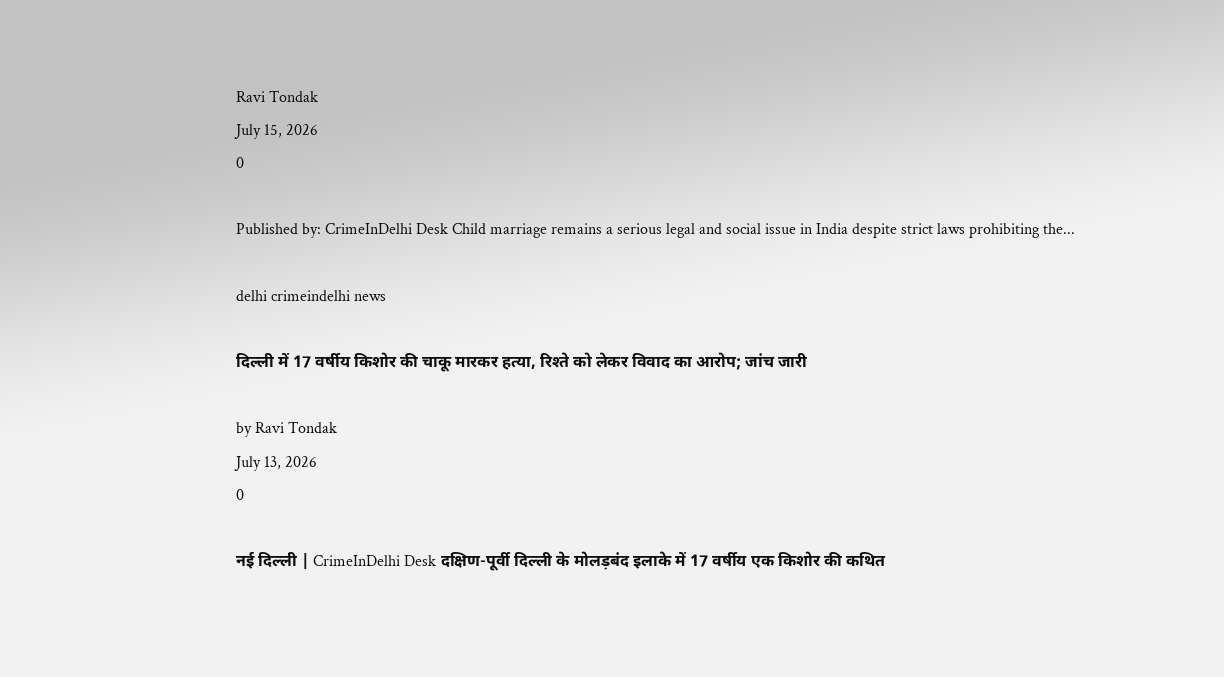Ravi Tondak
July 15, 2026
0

Published by: CrimeInDelhi Desk Child marriage remains a serious legal and social issue in India despite strict laws prohibiting the...

delhi crimeindelhi news

दिल्ली में 17 वर्षीय किशोर की चाकू मारकर हत्या, रिश्ते को लेकर विवाद का आरोप; जांच जारी

by Ravi Tondak
July 13, 2026
0

नई दिल्ली | CrimeInDelhi Desk दक्षिण-पूर्वी दिल्ली के मोलड़बंद इलाके में 17 वर्षीय एक किशोर की कथित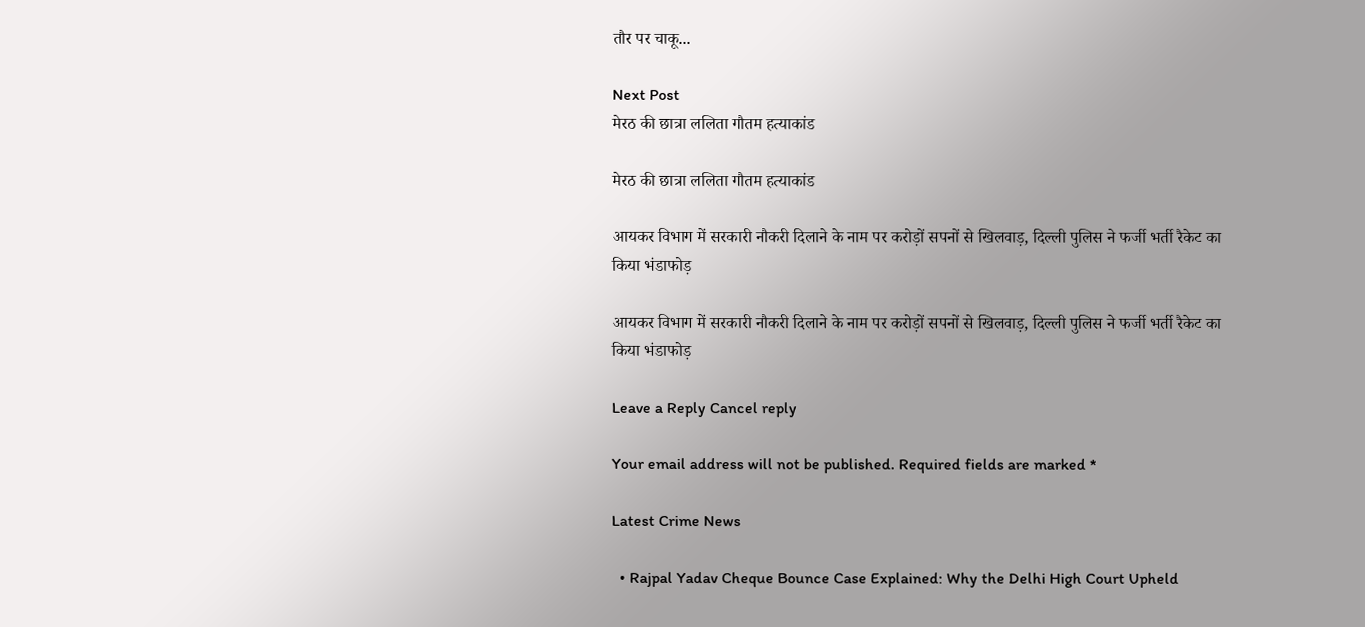तौर पर चाकू...

Next Post
मेरठ की छात्रा ललिता गौतम हत्याकांड

मेरठ की छात्रा ललिता गौतम हत्याकांड

आयकर विभाग में सरकारी नौकरी दिलाने के नाम पर करोड़ों सपनों से खिलवाड़, दिल्ली पुलिस ने फर्जी भर्ती रैकेट का किया भंडाफोड़

आयकर विभाग में सरकारी नौकरी दिलाने के नाम पर करोड़ों सपनों से खिलवाड़, दिल्ली पुलिस ने फर्जी भर्ती रैकेट का किया भंडाफोड़

Leave a Reply Cancel reply

Your email address will not be published. Required fields are marked *

Latest Crime News

  • Rajpal Yadav Cheque Bounce Case Explained: Why the Delhi High Court Upheld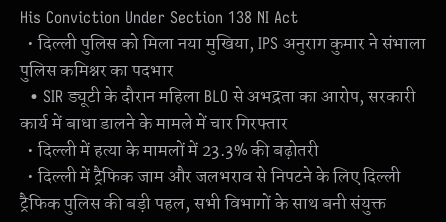His Conviction Under Section 138 NI Act
  • दिल्ली पुलिस को मिला नया मुखिया, IPS अनुराग कुमार ने संभाला पुलिस कमिश्नर का पदभार
  • SIR ड्यूटी के दौरान महिला BLO से अभद्रता का आरोप, सरकारी कार्य में बाधा डालने के मामले में चार गिरफ्तार
  • दिल्ली में हत्या के मामलों में 23.3% की बढ़ोतरी
  • दिल्ली में ट्रैफिक जाम और जलभराव से निपटने के लिए दिल्ली ट्रैफिक पुलिस की बड़ी पहल, सभी विभागों के साथ बनी संयुक्त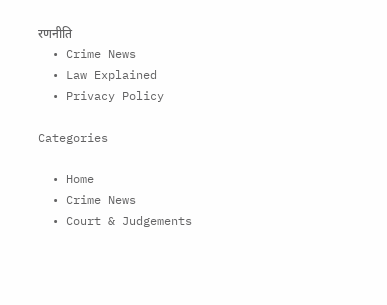रणनीति
  • Crime News
  • Law Explained
  • Privacy Policy

Categories

  • Home
  • Crime News
  • Court & Judgements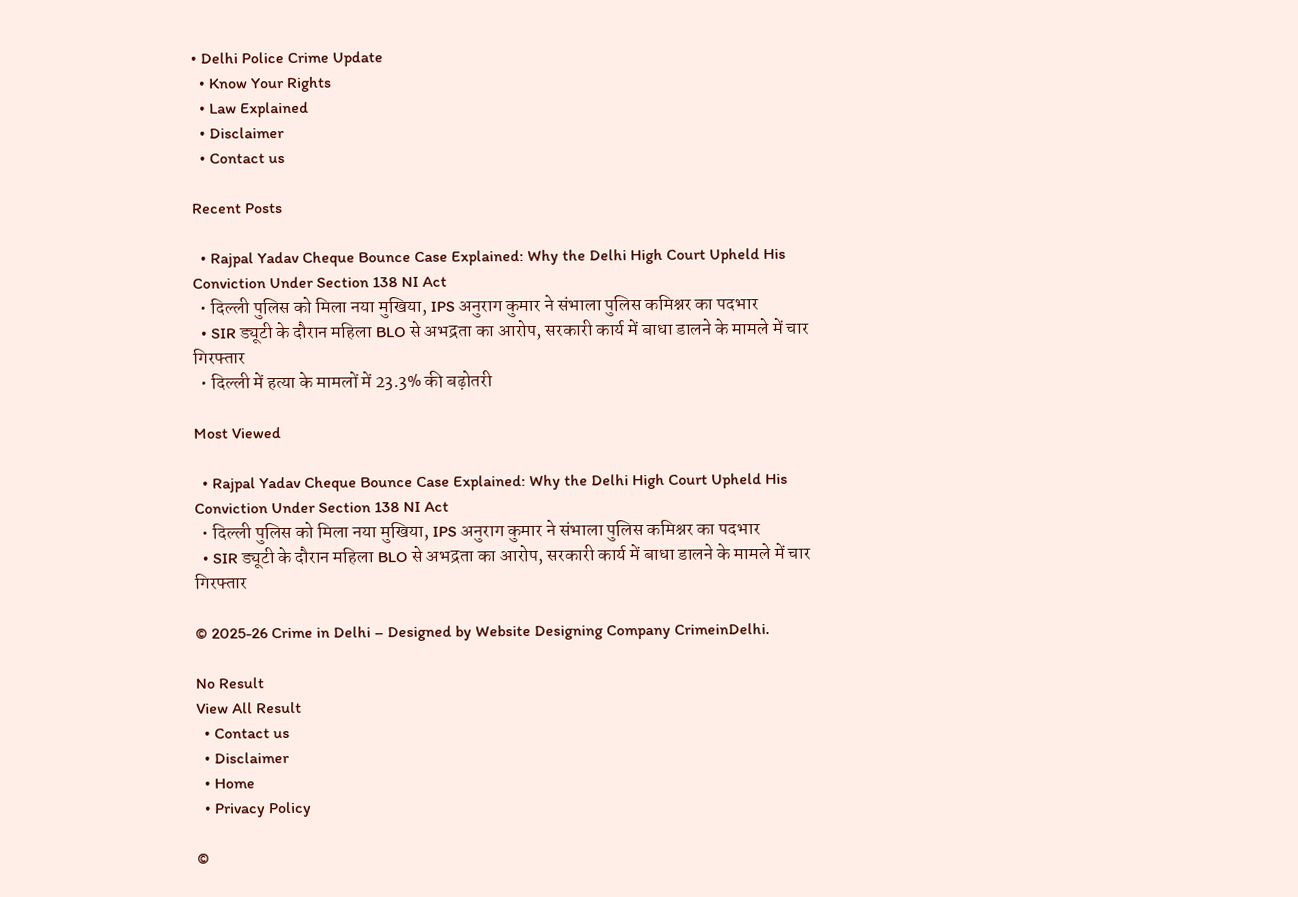• Delhi Police Crime Update
  • Know Your Rights
  • Law Explained
  • Disclaimer
  • Contact us

Recent Posts

  • Rajpal Yadav Cheque Bounce Case Explained: Why the Delhi High Court Upheld His Conviction Under Section 138 NI Act
  • दिल्ली पुलिस को मिला नया मुखिया, IPS अनुराग कुमार ने संभाला पुलिस कमिश्नर का पदभार
  • SIR ड्यूटी के दौरान महिला BLO से अभद्रता का आरोप, सरकारी कार्य में बाधा डालने के मामले में चार गिरफ्तार
  • दिल्ली में हत्या के मामलों में 23.3% की बढ़ोतरी

Most Viewed

  • Rajpal Yadav Cheque Bounce Case Explained: Why the Delhi High Court Upheld His Conviction Under Section 138 NI Act
  • दिल्ली पुलिस को मिला नया मुखिया, IPS अनुराग कुमार ने संभाला पुलिस कमिश्नर का पदभार
  • SIR ड्यूटी के दौरान महिला BLO से अभद्रता का आरोप, सरकारी कार्य में बाधा डालने के मामले में चार गिरफ्तार

© 2025-26 Crime in Delhi – Designed by Website Designing Company CrimeinDelhi.

No Result
View All Result
  • Contact us
  • Disclaimer
  • Home
  • Privacy Policy

©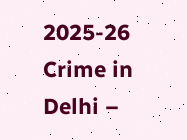2025-26 Crime in Delhi –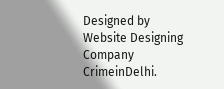Designed by Website Designing Company CrimeinDelhi.